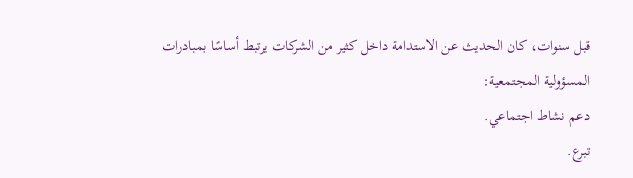قبل سنوات، كان الحديث عن الاستدامة داخل كثير من الشركات يرتبط أساسًا بمبادرات المسؤولية المجتمعية:
دعم نشاط اجتماعي.
تبرع.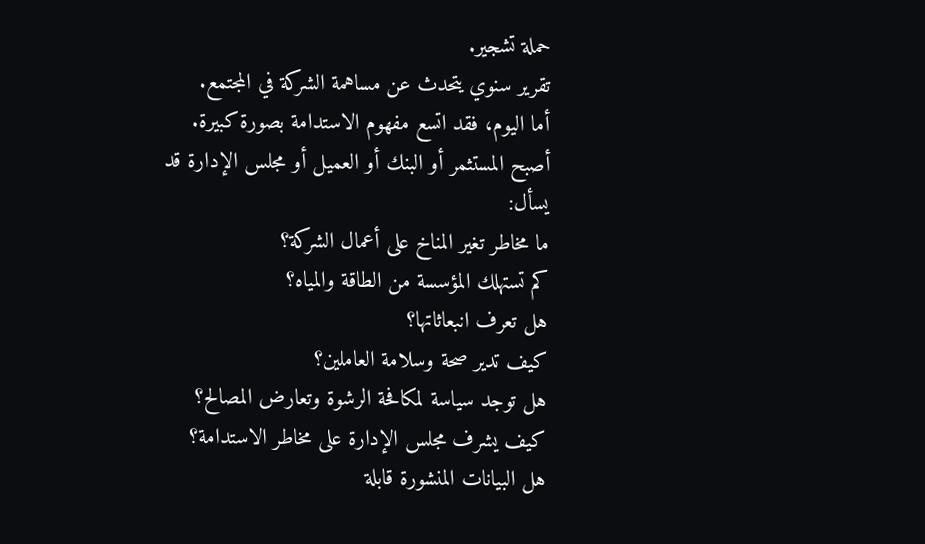حملة تشجير.
تقرير سنوي يتحدث عن مساهمة الشركة في المجتمع.
أما اليوم، فقد اتسع مفهوم الاستدامة بصورة كبيرة.
أصبح المستثمر أو البنك أو العميل أو مجلس الإدارة قد يسأل:
ما مخاطر تغير المناخ على أعمال الشركة؟
كم تستهلك المؤسسة من الطاقة والمياه؟
هل تعرف انبعاثاتها؟
كيف تدير صحة وسلامة العاملين؟
هل توجد سياسة لمكافحة الرشوة وتعارض المصالح؟
كيف يشرف مجلس الإدارة على مخاطر الاستدامة؟
هل البيانات المنشورة قابلة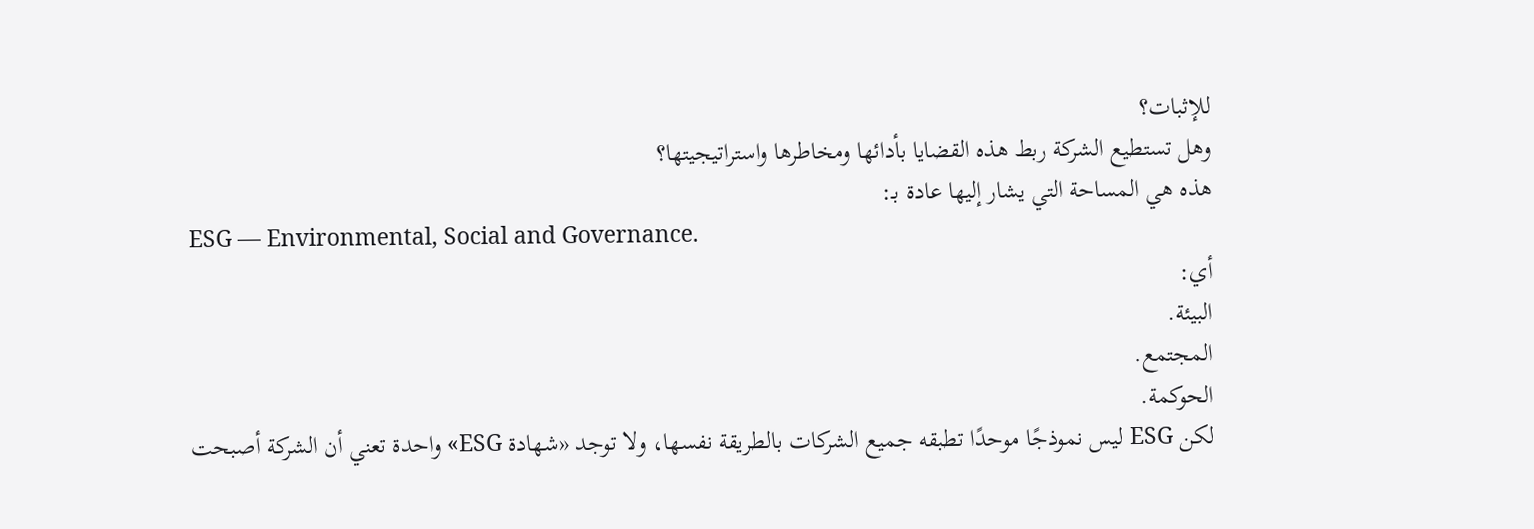للإثبات؟
وهل تستطيع الشركة ربط هذه القضايا بأدائها ومخاطرها واستراتيجيتها؟
هذه هي المساحة التي يشار إليها عادة بـ:
ESG — Environmental, Social and Governance.
أي:
البيئة.
المجتمع.
الحوكمة.
لكن ESG ليس نموذجًا موحدًا تطبقه جميع الشركات بالطريقة نفسها، ولا توجد «شهادة ESG» واحدة تعني أن الشركة أصبحت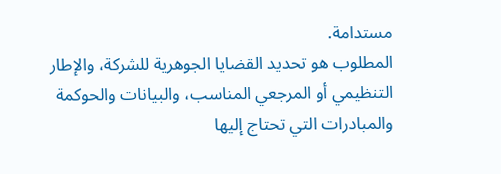مستدامة.
المطلوب هو تحديد القضايا الجوهرية للشركة، والإطار التنظيمي أو المرجعي المناسب، والبيانات والحوكمة والمبادرات التي تحتاج إليها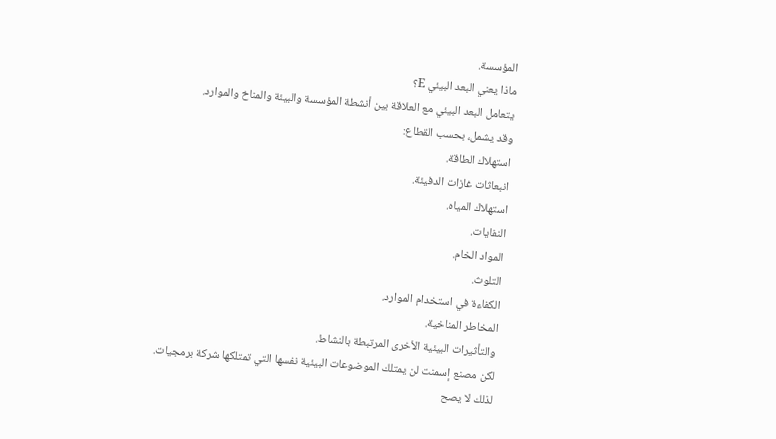المؤسسة.
ماذا يعني البعد البيئي E؟
يتعامل البعد البيئي مع العلاقة بين أنشطة المؤسسة والبيئة والمناخ والموارد.
وقد يشمل، بحسب القطاع:
استهلاك الطاقة.
انبعاثات غازات الدفيئة.
استهلاك المياه.
النفايات.
المواد الخام.
التلوث.
الكفاءة في استخدام الموارد.
المخاطر المناخية.
والتأثيرات البيئية الأخرى المرتبطة بالنشاط.
لكن مصنع إسمنت لن يمتلك الموضوعات البيئية نفسها التي تمتلكها شركة برمجيات.
لذلك لا يصح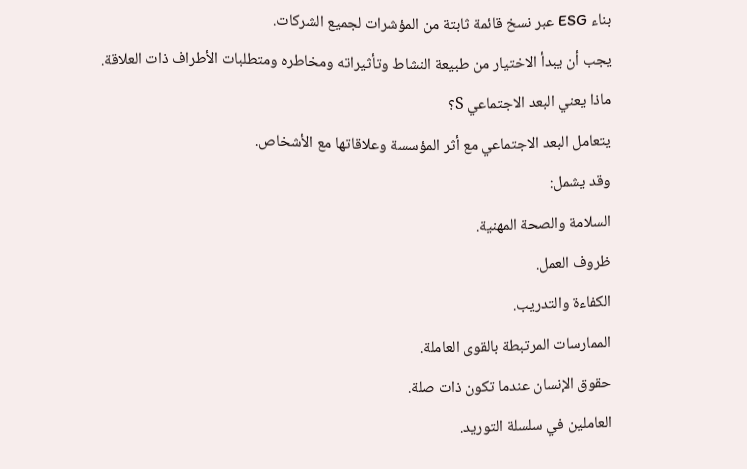بناء ESG عبر نسخ قائمة ثابتة من المؤشرات لجميع الشركات.
يجب أن يبدأ الاختيار من طبيعة النشاط وتأثيراته ومخاطره ومتطلبات الأطراف ذات العلاقة.
ماذا يعني البعد الاجتماعي S؟
يتعامل البعد الاجتماعي مع أثر المؤسسة وعلاقاتها مع الأشخاص.
وقد يشمل:
السلامة والصحة المهنية.
ظروف العمل.
الكفاءة والتدريب.
الممارسات المرتبطة بالقوى العاملة.
حقوق الإنسان عندما تكون ذات صلة.
العاملين في سلسلة التوريد.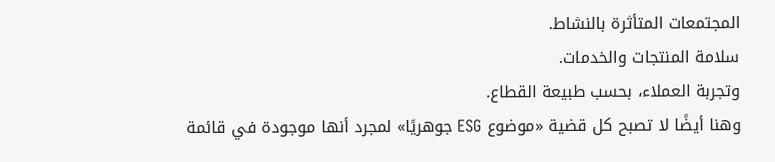المجتمعات المتأثرة بالنشاط.
سلامة المنتجات والخدمات.
وتجربة العملاء، بحسب طبيعة القطاع.
وهنا أيضًا لا تصبح كل قضية «موضوع ESG جوهريًا» لمجرد أنها موجودة في قائمة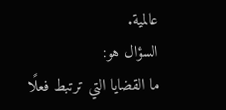عالمية.
السؤال هو:
ما القضايا التي ترتبط فعلًا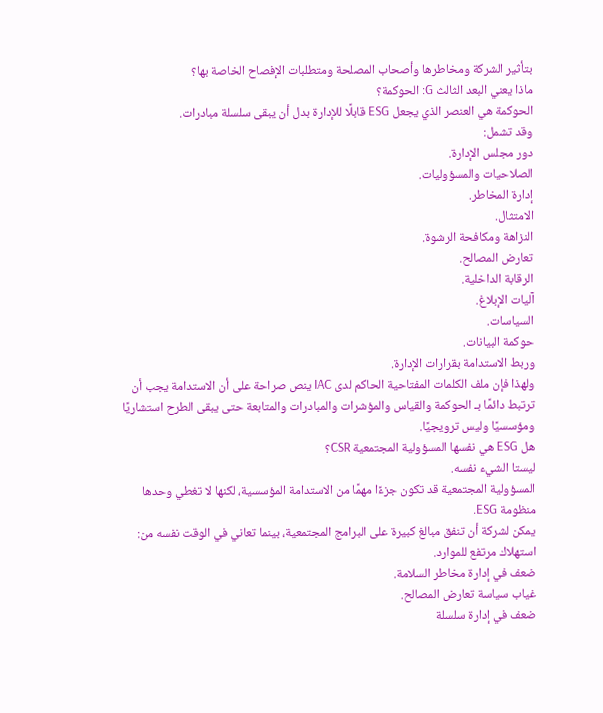بتأثير الشركة ومخاطرها وأصحاب المصلحة ومتطلبات الإفصاح الخاصة بها؟
ماذا يعني البعد الثالث G: الحوكمة؟
الحوكمة هي العنصر الذي يجعل ESG قابلًا للإدارة بدل أن يبقى سلسلة مبادرات.
وقد تشمل:
دور مجلس الإدارة.
الصلاحيات والمسؤوليات.
إدارة المخاطر.
الامتثال.
النزاهة ومكافحة الرشوة.
تعارض المصالح.
الرقابة الداخلية.
آليات الإبلاغ.
السياسات.
حوكمة البيانات.
وربط الاستدامة بقرارات الإدارة.
ولهذا فإن ملف الكلمات المفتاحية الحاكم لدى IAC ينص صراحة على أن الاستدامة يجب أن ترتبط دائمًا بـ الحوكمة والقياس والمؤشرات والمبادرات والمتابعة حتى يبقى الطرح استشاريًا ومؤسسيًا وليس ترويجيًا.
هل ESG هي نفسها المسؤولية المجتمعية CSR؟
ليستا الشيء نفسه.
المسؤولية المجتمعية قد تكون جزءًا مهمًا من الاستدامة المؤسسية، لكنها لا تغطي وحدها منظومة ESG.
يمكن لشركة أن تنفق مبالغ كبيرة على البرامج المجتمعية، بينما تعاني في الوقت نفسه من:
استهلاك مرتفع للموارد.
ضعف في إدارة مخاطر السلامة.
غياب سياسة تعارض المصالح.
ضعف في إدارة سلسلة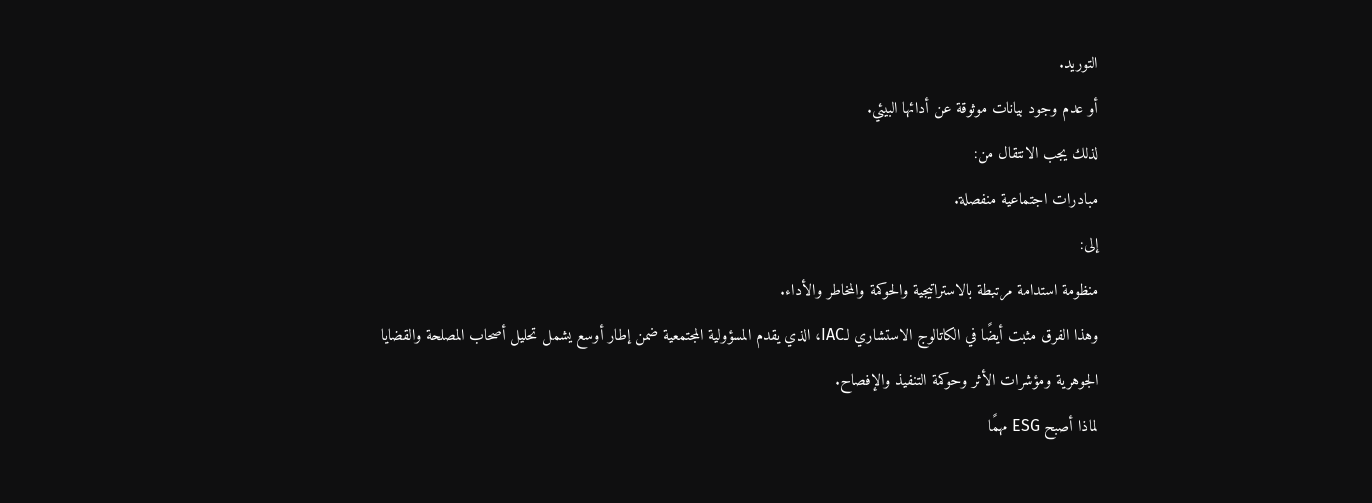التوريد.
أو عدم وجود بيانات موثوقة عن أدائها البيئي.
لذلك يجب الانتقال من:
مبادرات اجتماعية منفصلة.
إلى:
منظومة استدامة مرتبطة بالاستراتيجية والحوكمة والمخاطر والأداء.
وهذا الفرق مثبت أيضًا في الكاتالوج الاستشاري لـIAC، الذي يقدم المسؤولية المجتمعية ضمن إطار أوسع يشمل تحليل أصحاب المصلحة والقضايا الجوهرية ومؤشرات الأثر وحوكمة التنفيذ والإفصاح.
لماذا أصبح ESG مهمًا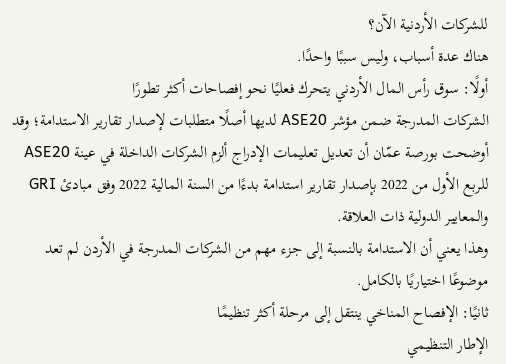للشركات الأردنية الآن؟
هناك عدة أسباب، وليس سببًا واحدًا.
أولًا: سوق رأس المال الأردني يتحرك فعليًا نحو إفصاحات أكثر تطورًا
الشركات المدرجة ضمن مؤشر ASE20 لديها أصلًا متطلبات لإصدار تقارير الاستدامة؛ وقد أوضحت بورصة عمّان أن تعديل تعليمات الإدراج ألزم الشركات الداخلة في عينة ASE20 للربع الأول من 2022 بإصدار تقارير استدامة بدءًا من السنة المالية 2022 وفق مبادئ GRI والمعايير الدولية ذات العلاقة.
وهذا يعني أن الاستدامة بالنسبة إلى جزء مهم من الشركات المدرجة في الأردن لم تعد موضوعًا اختياريًا بالكامل.
ثانيًا: الإفصاح المناخي ينتقل إلى مرحلة أكثر تنظيمًا
الإطار التنظيمي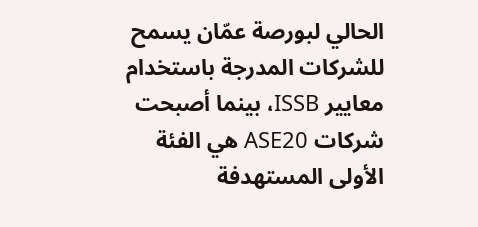الحالي لبورصة عمّان يسمح للشركات المدرجة باستخدام معايير ISSB، بينما أصبحت شركات ASE20 هي الفئة الأولى المستهدفة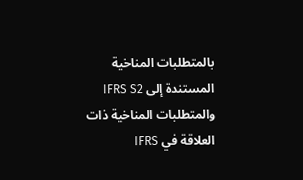بالمتطلبات المناخية المستندة إلى IFRS S2 والمتطلبات المناخية ذات العلاقة في IFRS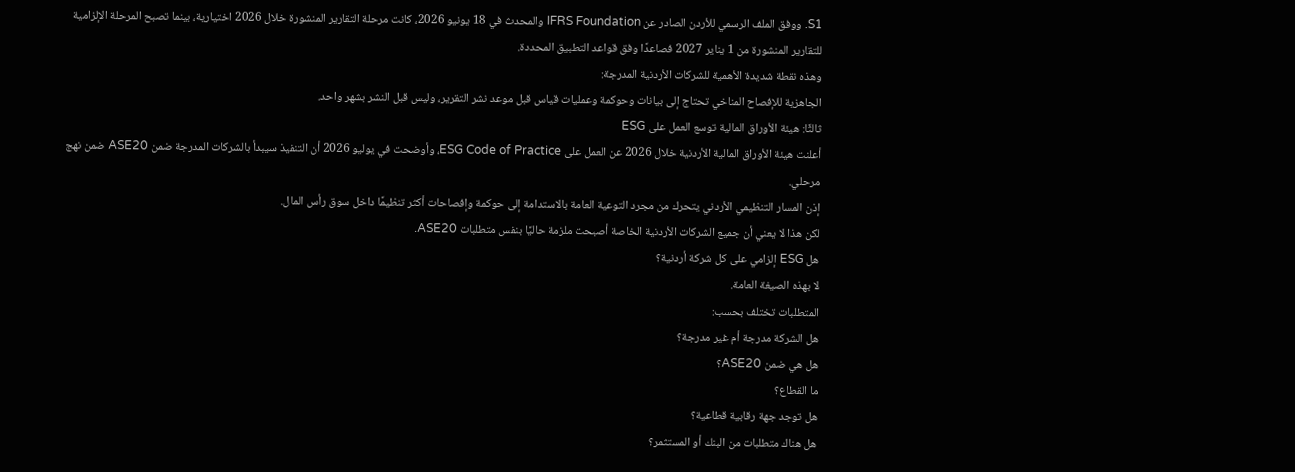S1. ووفق الملف الرسمي للأردن الصادر عن IFRS Foundation والمحدث في 18 يونيو 2026، كانت مرحلة التقارير المنشورة خلال 2026 اختيارية، بينما تصبح المرحلة الإلزامية للتقارير المنشورة من 1 يناير 2027 فصاعدًا وفق قواعد التطبيق المحددة.
وهذه نقطة شديدة الأهمية للشركات الأردنية المدرجة:
الجاهزية للإفصاح المناخي تحتاج إلى بيانات وحوكمة وعمليات قياس قبل موعد نشر التقرير، وليس قبل النشر بشهر واحد.
ثالثًا: هيئة الأوراق المالية توسع العمل على ESG
أعلنت هيئة الأوراق المالية الأردنية خلال 2026 عن العمل على ESG Code of Practice، وأوضحت في يوليو 2026 أن التنفيذ سيبدأ بالشركات المدرجة ضمن ASE20 ضمن نهج مرحلي.
إذن المسار التنظيمي الأردني يتحرك من مجرد التوعية العامة بالاستدامة إلى حوكمة وإفصاحات أكثر تنظيمًا داخل سوق رأس المال.
لكن هذا لا يعني أن جميع الشركات الأردنية الخاصة أصبحت ملزمة حاليًا بنفس متطلبات ASE20.
هل ESG إلزامي على كل شركة أردنية؟
لا بهذه الصيغة العامة.
المتطلبات تختلف بحسب:
هل الشركة مدرجة أم غير مدرجة؟
هل هي ضمن ASE20؟
ما القطاع؟
هل توجد جهة رقابية قطاعية؟
هل هناك متطلبات من البنك أو المستثمر؟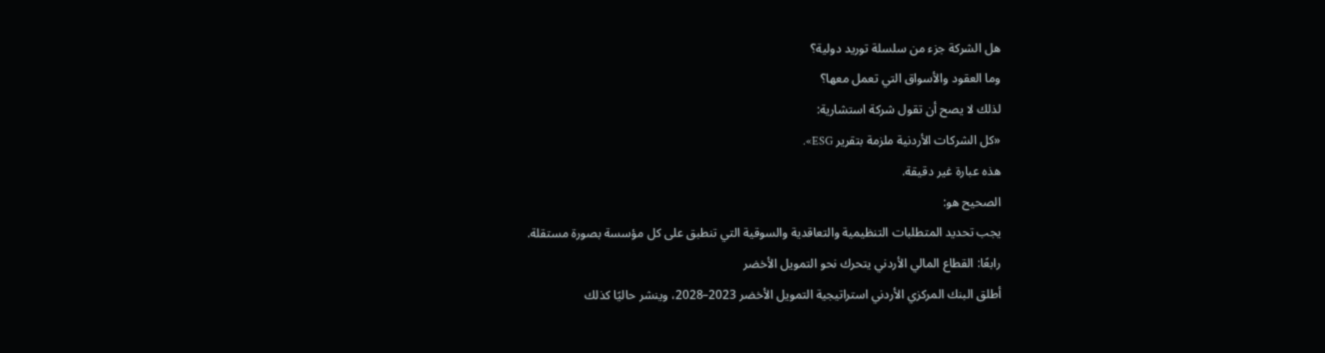هل الشركة جزء من سلسلة توريد دولية؟
وما العقود والأسواق التي تعمل معها؟
لذلك لا يصح أن تقول شركة استشارية:
«كل الشركات الأردنية ملزمة بتقرير ESG».
هذه عبارة غير دقيقة.
الصحيح هو:
يجب تحديد المتطلبات التنظيمية والتعاقدية والسوقية التي تنطبق على كل مؤسسة بصورة مستقلة.
رابعًا: القطاع المالي الأردني يتحرك نحو التمويل الأخضر
أطلق البنك المركزي الأردني استراتيجية التمويل الأخضر 2023–2028، وينشر حاليًا كذلك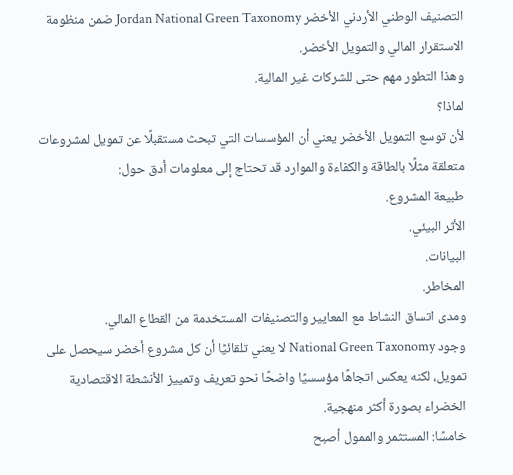التصنيف الوطني الأردني الأخضر Jordan National Green Taxonomy ضمن منظومة الاستقرار المالي والتمويل الأخضر.
وهذا التطور مهم حتى للشركات غير المالية.
لماذا؟
لأن توسع التمويل الأخضر يعني أن المؤسسات التي تبحث مستقبلًا عن تمويل لمشروعات متعلقة مثلًا بالطاقة والكفاءة والموارد قد تحتاج إلى معلومات أدق حول:
طبيعة المشروع.
الأثر البيئي.
البيانات.
المخاطر.
ومدى اتساق النشاط مع المعايير والتصنيفات المستخدمة من القطاع المالي.
وجود National Green Taxonomy لا يعني تلقائيًا أن كل مشروع أخضر سيحصل على تمويل، لكنه يعكس اتجاهًا مؤسسيًا واضحًا نحو تعريف وتمييز الأنشطة الاقتصادية الخضراء بصورة أكثر منهجية.
خامسًا: المستثمر والممول أصبح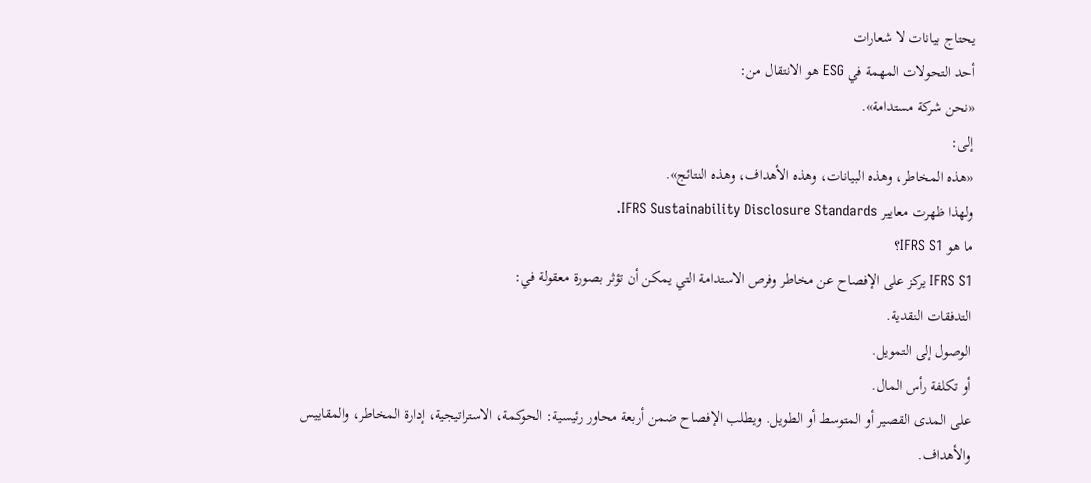يحتاج بيانات لا شعارات
أحد التحولات المهمة في ESG هو الانتقال من:
«نحن شركة مستدامة».
إلى:
«هذه المخاطر، وهذه البيانات، وهذه الأهداف، وهذه النتائج».
ولهذا ظهرت معايير IFRS Sustainability Disclosure Standards.
ما هو IFRS S1؟
IFRS S1 يركز على الإفصاح عن مخاطر وفرص الاستدامة التي يمكن أن تؤثر بصورة معقولة في:
التدفقات النقدية.
الوصول إلى التمويل.
أو تكلفة رأس المال.
على المدى القصير أو المتوسط أو الطويل. ويطلب الإفصاح ضمن أربعة محاور رئيسية: الحوكمة، الاستراتيجية، إدارة المخاطر، والمقاييس والأهداف.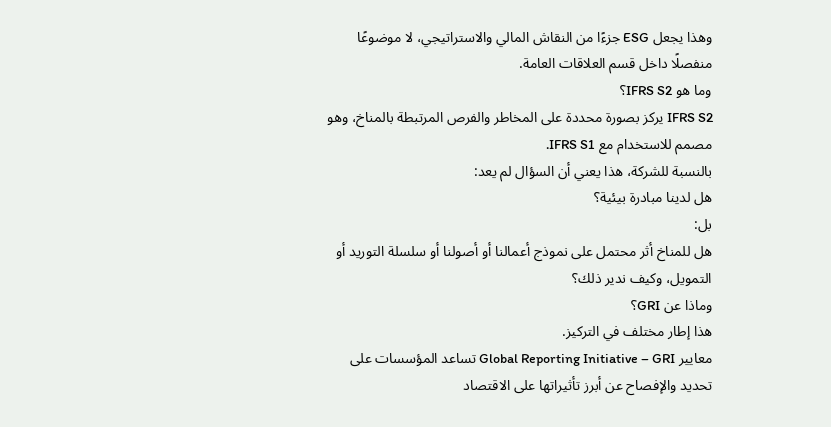وهذا يجعل ESG جزءًا من النقاش المالي والاستراتيجي، لا موضوعًا منفصلًا داخل قسم العلاقات العامة.
وما هو IFRS S2؟
IFRS S2 يركز بصورة محددة على المخاطر والفرص المرتبطة بالمناخ، وهو مصمم للاستخدام مع IFRS S1.
بالنسبة للشركة، هذا يعني أن السؤال لم يعد:
هل لدينا مبادرة بيئية؟
بل:
هل للمناخ أثر محتمل على نموذج أعمالنا أو أصولنا أو سلسلة التوريد أو التمويل، وكيف ندير ذلك؟
وماذا عن GRI؟
هذا إطار مختلف في التركيز.
معايير Global Reporting Initiative – GRI تساعد المؤسسات على تحديد والإفصاح عن أبرز تأثيراتها على الاقتصاد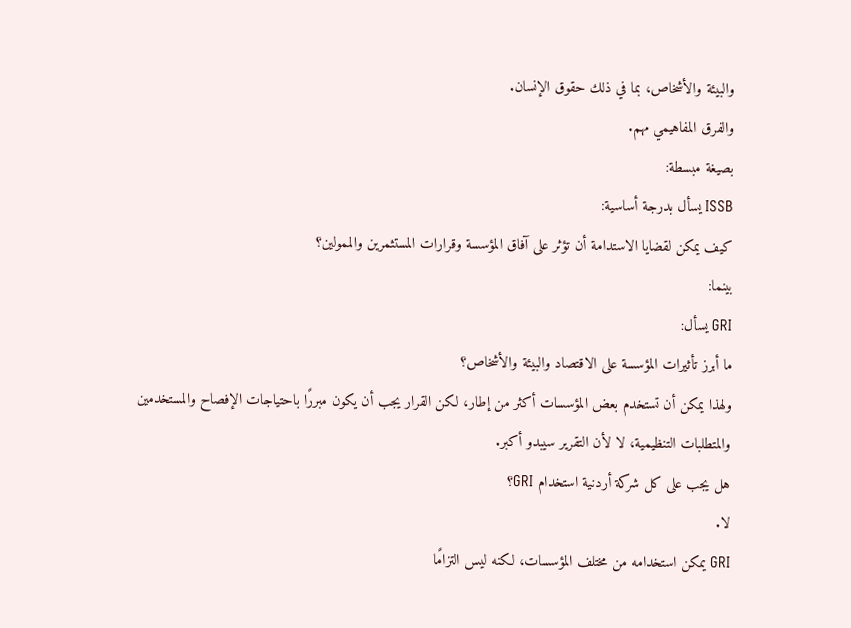والبيئة والأشخاص، بما في ذلك حقوق الإنسان.
والفرق المفاهيمي مهم.
بصيغة مبسطة:
ISSB يسأل بدرجة أساسية:
كيف يمكن لقضايا الاستدامة أن تؤثر على آفاق المؤسسة وقرارات المستثمرين والممولين؟
بينما:
GRI يسأل:
ما أبرز تأثيرات المؤسسة على الاقتصاد والبيئة والأشخاص؟
ولهذا يمكن أن تستخدم بعض المؤسسات أكثر من إطار، لكن القرار يجب أن يكون مبررًا باحتياجات الإفصاح والمستخدمين والمتطلبات التنظيمية، لا لأن التقرير سيبدو أكبر.
هل يجب على كل شركة أردنية استخدام GRI؟
لا.
GRI يمكن استخدامه من مختلف المؤسسات، لكنه ليس التزامًا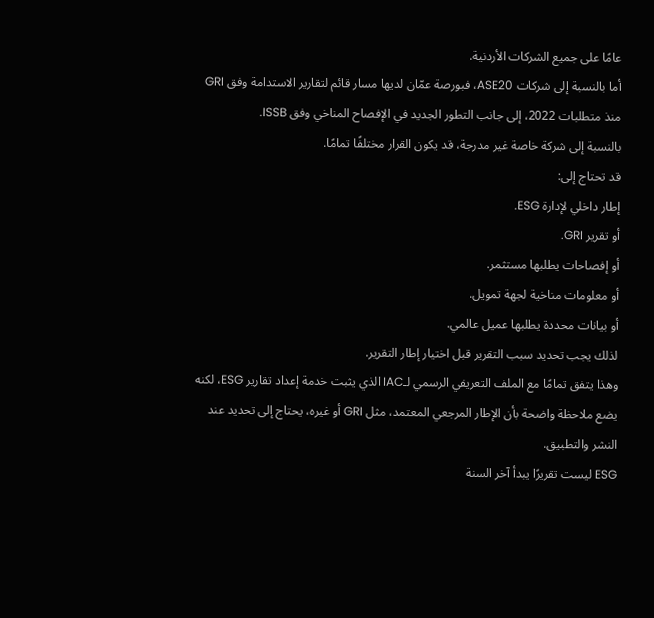عامًا على جميع الشركات الأردنية.
أما بالنسبة إلى شركات ASE20، فبورصة عمّان لديها مسار قائم لتقارير الاستدامة وفق GRI منذ متطلبات 2022، إلى جانب التطور الجديد في الإفصاح المناخي وفق ISSB.
بالنسبة إلى شركة خاصة غير مدرجة، قد يكون القرار مختلفًا تمامًا.
قد تحتاج إلى:
إطار داخلي لإدارة ESG.
أو تقرير GRI.
أو إفصاحات يطلبها مستثمر.
أو معلومات مناخية لجهة تمويل.
أو بيانات محددة يطلبها عميل عالمي.
لذلك يجب تحديد سبب التقرير قبل اختيار إطار التقرير.
وهذا يتفق تمامًا مع الملف التعريفي الرسمي لـIAC الذي يثبت خدمة إعداد تقارير ESG، لكنه يضع ملاحظة واضحة بأن الإطار المرجعي المعتمد، مثل GRI أو غيره، يحتاج إلى تحديد عند النشر والتطبيق.
ESG ليست تقريرًا يبدأ آخر السنة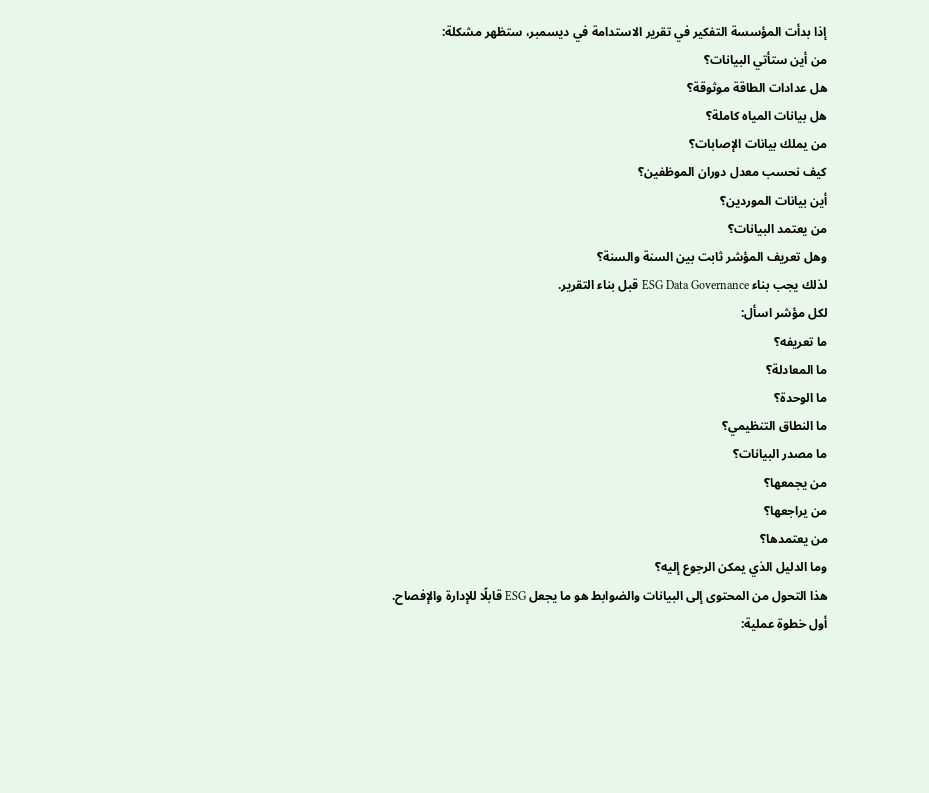إذا بدأت المؤسسة التفكير في تقرير الاستدامة في ديسمبر، ستظهر مشكلة:
من أين ستأتي البيانات؟
هل عدادات الطاقة موثوقة؟
هل بيانات المياه كاملة؟
من يملك بيانات الإصابات؟
كيف نحسب معدل دوران الموظفين؟
أين بيانات الموردين؟
من يعتمد البيانات؟
وهل تعريف المؤشر ثابت بين السنة والسنة؟
لذلك يجب بناء ESG Data Governance قبل بناء التقرير.
لكل مؤشر اسأل:
ما تعريفه؟
ما المعادلة؟
ما الوحدة؟
ما النطاق التنظيمي؟
ما مصدر البيانات؟
من يجمعها؟
من يراجعها؟
من يعتمدها؟
وما الدليل الذي يمكن الرجوع إليه؟
هذا التحول من المحتوى إلى البيانات والضوابط هو ما يجعل ESG قابلًا للإدارة والإفصاح.
أول خطوة عملية: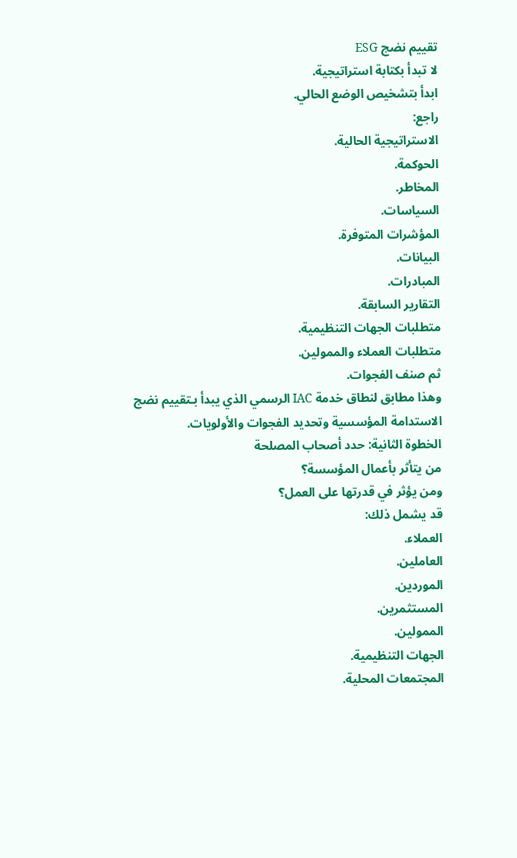تقييم نضج ESG
لا تبدأ بكتابة استراتيجية.
ابدأ بتشخيص الوضع الحالي.
راجع:
الاستراتيجية الحالية.
الحوكمة.
المخاطر.
السياسات.
المؤشرات المتوفرة.
البيانات.
المبادرات.
التقارير السابقة.
متطلبات الجهات التنظيمية.
متطلبات العملاء والممولين.
ثم صنف الفجوات.
وهذا مطابق لنطاق خدمة IAC الرسمي الذي يبدأ بـتقييم نضج الاستدامة المؤسسية وتحديد الفجوات والأولويات.
الخطوة الثانية: حدد أصحاب المصلحة
من يتأثر بأعمال المؤسسة؟
ومن يؤثر في قدرتها على العمل؟
قد يشمل ذلك:
العملاء.
العاملين.
الموردين.
المستثمرين.
الممولين.
الجهات التنظيمية.
المجتمعات المحلية.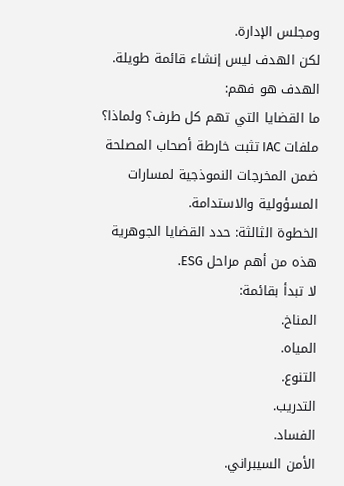ومجلس الإدارة.
لكن الهدف ليس إنشاء قائمة طويلة.
الهدف هو فهم:
ما القضايا التي تهم كل طرف؟ ولماذا؟
ملفات IAC تثبت خارطة أصحاب المصلحة ضمن المخرجات النموذجية لمسارات المسؤولية والاستدامة.
الخطوة الثالثة: حدد القضايا الجوهرية
هذه من أهم مراحل ESG.
لا تبدأ بقائمة:
المناخ.
المياه.
التنوع.
التدريب.
الفساد.
الأمن السيبراني.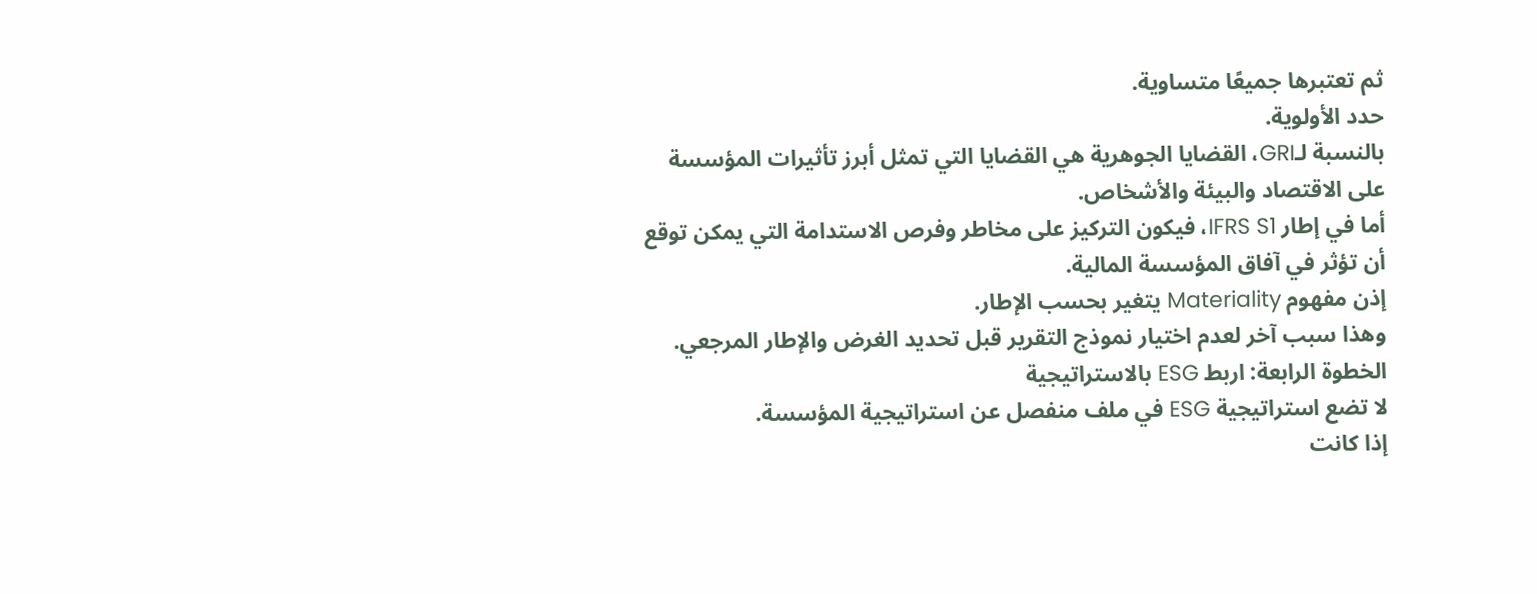ثم تعتبرها جميعًا متساوية.
حدد الأولوية.
بالنسبة لـGRI، القضايا الجوهرية هي القضايا التي تمثل أبرز تأثيرات المؤسسة على الاقتصاد والبيئة والأشخاص.
أما في إطار IFRS S1، فيكون التركيز على مخاطر وفرص الاستدامة التي يمكن توقع أن تؤثر في آفاق المؤسسة المالية.
إذن مفهوم Materiality يتغير بحسب الإطار.
وهذا سبب آخر لعدم اختيار نموذج التقرير قبل تحديد الغرض والإطار المرجعي.
الخطوة الرابعة: اربط ESG بالاستراتيجية
لا تضع استراتيجية ESG في ملف منفصل عن استراتيجية المؤسسة.
إذا كانت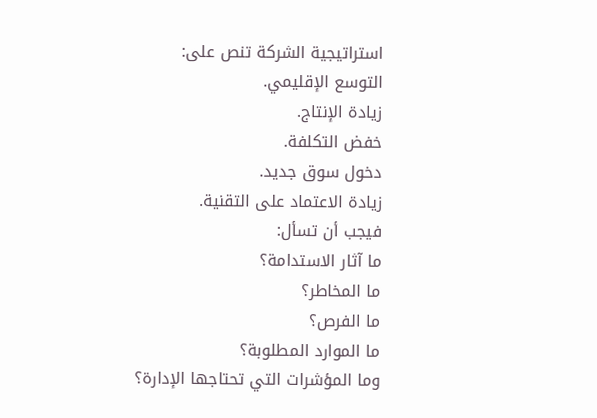استراتيجية الشركة تنص على:
التوسع الإقليمي.
زيادة الإنتاج.
خفض التكلفة.
دخول سوق جديد.
زيادة الاعتماد على التقنية.
فيجب أن تسأل:
ما آثار الاستدامة؟
ما المخاطر؟
ما الفرص؟
ما الموارد المطلوبة؟
وما المؤشرات التي تحتاجها الإدارة؟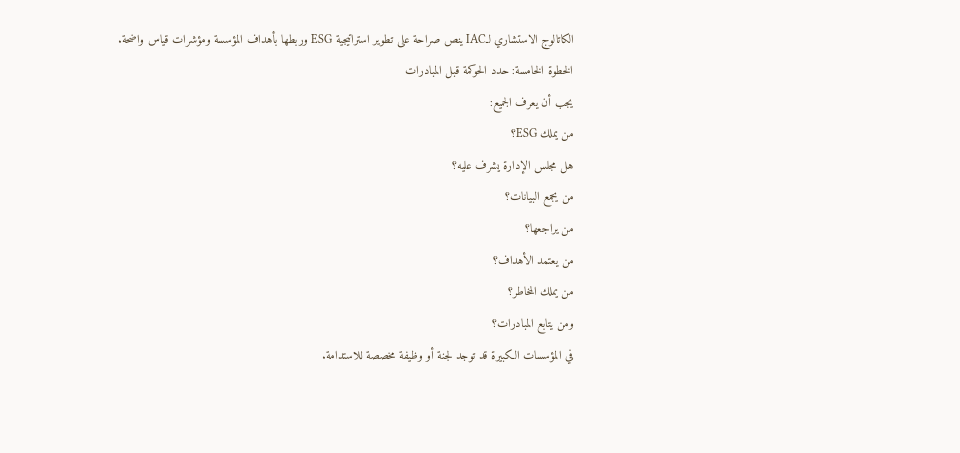الكاتالوج الاستشاري لـIAC ينص صراحة على تطوير استراتيجية ESG وربطها بأهداف المؤسسة ومؤشرات قياس واضحة.
الخطوة الخامسة: حدد الحوكمة قبل المبادرات
يجب أن يعرف الجميع:
من يملك ESG؟
هل مجلس الإدارة يشرف عليه؟
من يجمع البيانات؟
من يراجعها؟
من يعتمد الأهداف؟
من يملك المخاطر؟
ومن يتابع المبادرات؟
في المؤسسات الكبيرة قد توجد لجنة أو وظيفة مخصصة للاستدامة.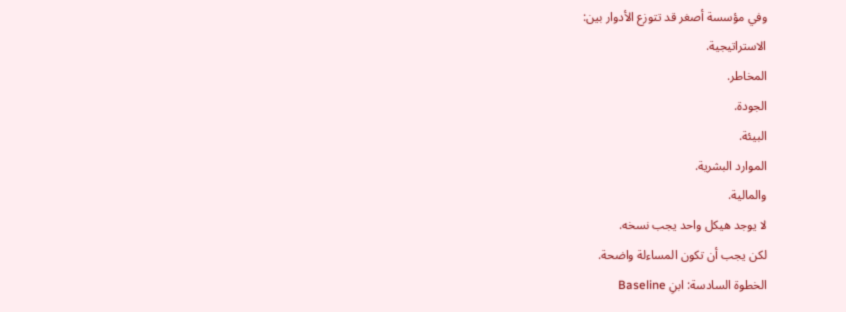وفي مؤسسة أصغر قد تتوزع الأدوار بين:
الاستراتيجية.
المخاطر.
الجودة.
البيئة.
الموارد البشرية.
والمالية.
لا يوجد هيكل واحد يجب نسخه.
لكن يجب أن تكون المساءلة واضحة.
الخطوة السادسة: ابنِ Baseline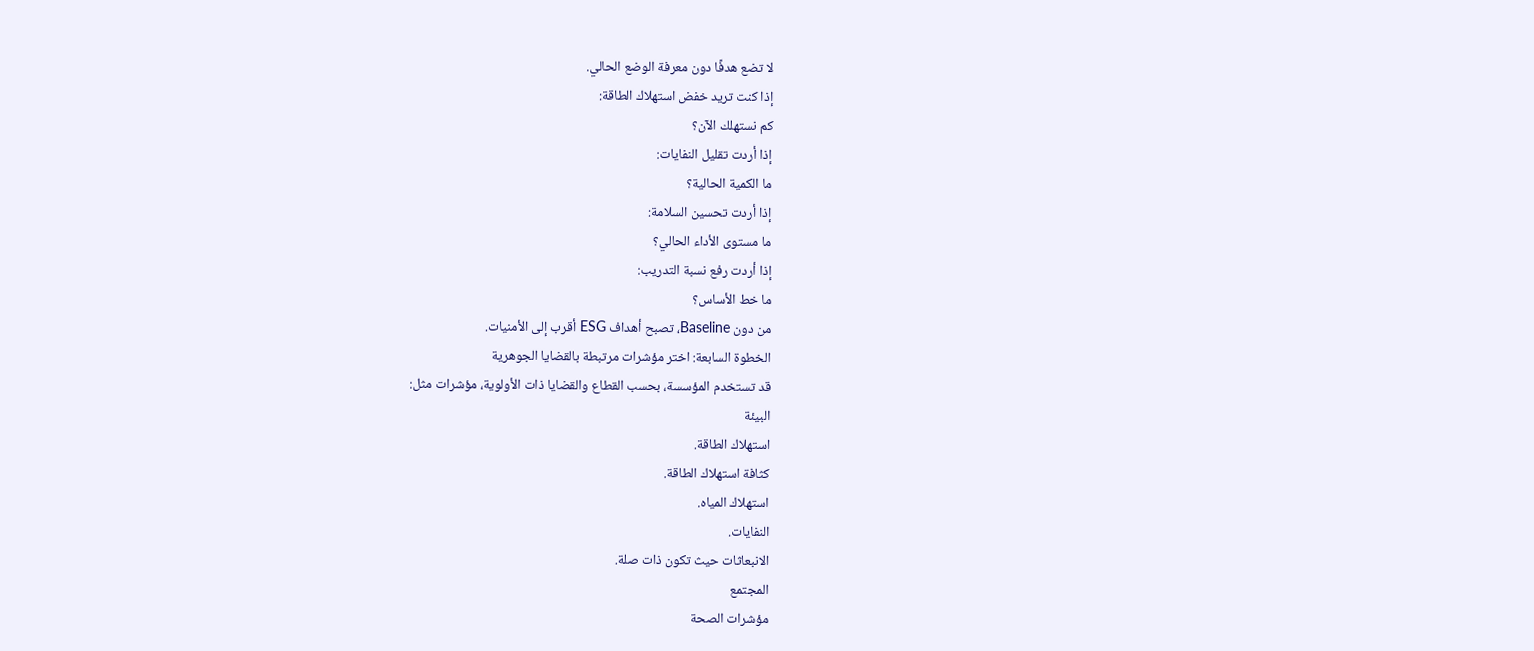لا تضع هدفًا دون معرفة الوضع الحالي.
إذا كنت تريد خفض استهلاك الطاقة:
كم نستهلك الآن؟
إذا أردت تقليل النفايات:
ما الكمية الحالية؟
إذا أردت تحسين السلامة:
ما مستوى الأداء الحالي؟
إذا أردت رفع نسبة التدريب:
ما خط الأساس؟
من دون Baseline، تصبح أهداف ESG أقرب إلى الأمنيات.
الخطوة السابعة: اختر مؤشرات مرتبطة بالقضايا الجوهرية
قد تستخدم المؤسسة، بحسب القطاع والقضايا ذات الأولوية، مؤشرات مثل:
البيئة
استهلاك الطاقة.
كثافة استهلاك الطاقة.
استهلاك المياه.
النفايات.
الانبعاثات حيث تكون ذات صلة.
المجتمع
مؤشرات الصحة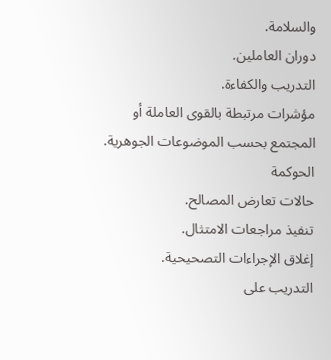والسلامة.
دوران العاملين.
التدريب والكفاءة.
مؤشرات مرتبطة بالقوى العاملة أو المجتمع بحسب الموضوعات الجوهرية.
الحوكمة
حالات تعارض المصالح.
تنفيذ مراجعات الامتثال.
إغلاق الإجراءات التصحيحية.
التدريب على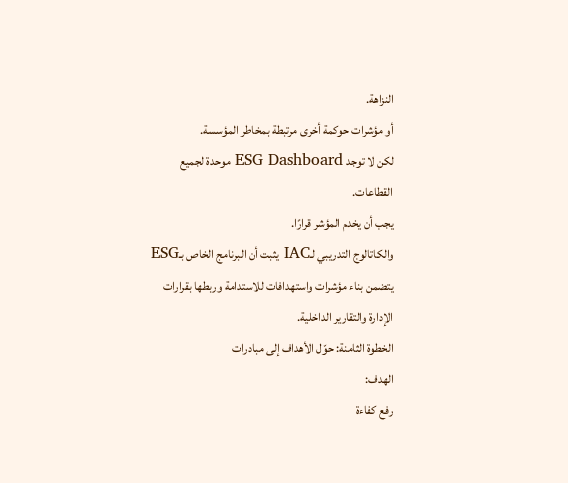النزاهة.
أو مؤشرات حوكمة أخرى مرتبطة بمخاطر المؤسسة.
لكن لا توجد ESG Dashboard موحدة لجميع القطاعات.
يجب أن يخدم المؤشر قرارًا.
والكاتالوج التدريبي لـIAC يثبت أن البرنامج الخاص بـESG يتضمن بناء مؤشرات واستهدافات للاستدامة وربطها بقرارات الإدارة والتقارير الداخلية.
الخطوة الثامنة: حوّل الأهداف إلى مبادرات
الهدف:
رفع كفاءة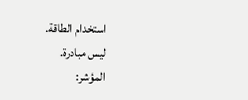استخدام الطاقة.
ليس مبادرة.
المؤشر: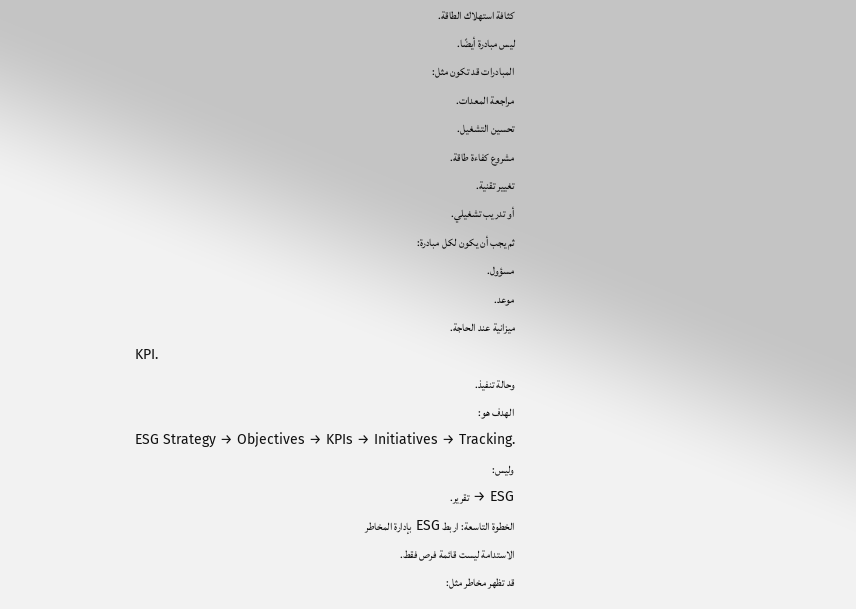كثافة استهلاك الطاقة.
ليس مبادرة أيضًا.
المبادرات قد تكون مثل:
مراجعة المعدات.
تحسين التشغيل.
مشروع كفاءة طاقة.
تغيير تقنية.
أو تدريب تشغيلي.
ثم يجب أن يكون لكل مبادرة:
مسؤول.
موعد.
ميزانية عند الحاجة.
KPI.
وحالة تنفيذ.
الهدف هو:
ESG Strategy → Objectives → KPIs → Initiatives → Tracking.
وليس:
ESG → تقرير.
الخطوة التاسعة: اربط ESG بإدارة المخاطر
الاستدامة ليست قائمة فرص فقط.
قد تظهر مخاطر مثل: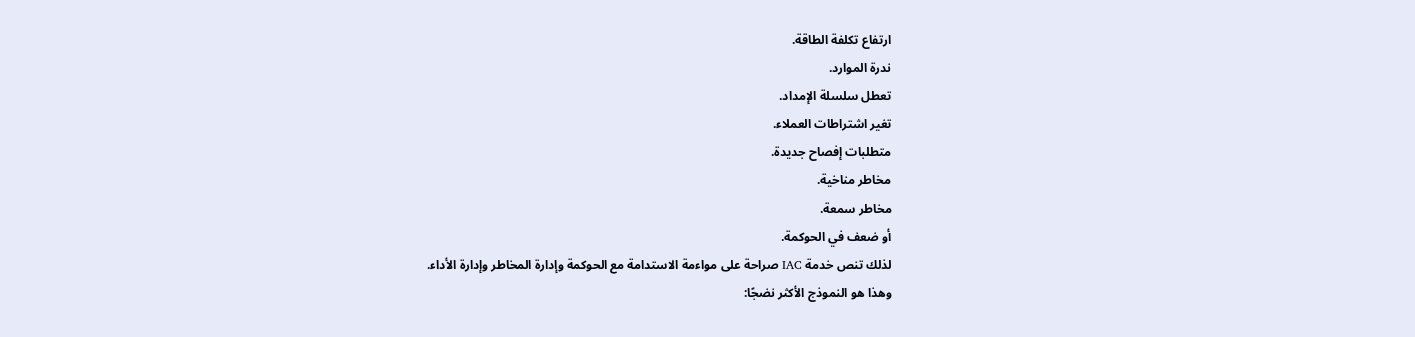ارتفاع تكلفة الطاقة.
ندرة الموارد.
تعطل سلسلة الإمداد.
تغير اشتراطات العملاء.
متطلبات إفصاح جديدة.
مخاطر مناخية.
مخاطر سمعة.
أو ضعف في الحوكمة.
لذلك تنص خدمة IAC صراحة على مواءمة الاستدامة مع الحوكمة وإدارة المخاطر وإدارة الأداء.
وهذا هو النموذج الأكثر نضجًا: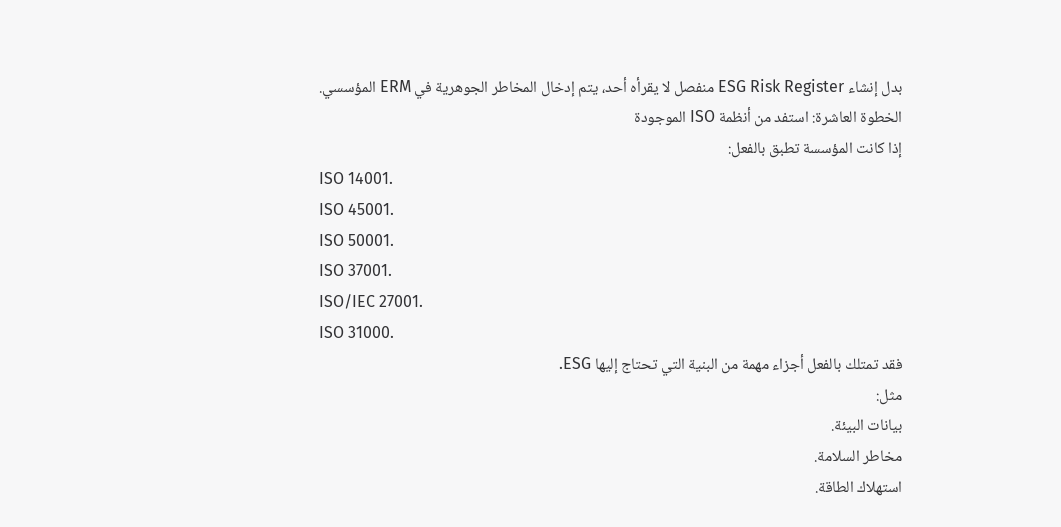بدل إنشاء ESG Risk Register منفصل لا يقرأه أحد، يتم إدخال المخاطر الجوهرية في ERM المؤسسي.
الخطوة العاشرة: استفد من أنظمة ISO الموجودة
إذا كانت المؤسسة تطبق بالفعل:
ISO 14001.
ISO 45001.
ISO 50001.
ISO 37001.
ISO/IEC 27001.
ISO 31000.
فقد تمتلك بالفعل أجزاء مهمة من البنية التي تحتاج إليها ESG.
مثل:
بيانات البيئة.
مخاطر السلامة.
استهلاك الطاقة.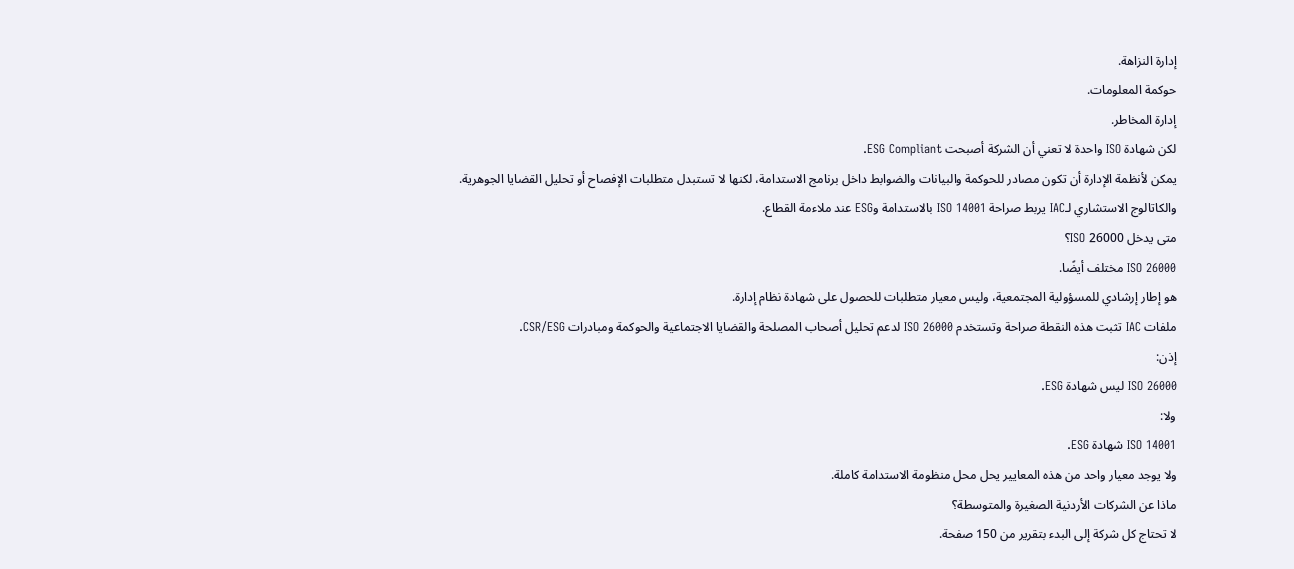إدارة النزاهة.
حوكمة المعلومات.
إدارة المخاطر.
لكن شهادة ISO واحدة لا تعني أن الشركة أصبحت ESG Compliant.
يمكن لأنظمة الإدارة أن تكون مصادر للحوكمة والبيانات والضوابط داخل برنامج الاستدامة، لكنها لا تستبدل متطلبات الإفصاح أو تحليل القضايا الجوهرية.
والكاتالوج الاستشاري لـIAC يربط صراحة ISO 14001 بالاستدامة وESG عند ملاءمة القطاع.
متى يدخل ISO 26000؟
ISO 26000 مختلف أيضًا.
هو إطار إرشادي للمسؤولية المجتمعية، وليس معيار متطلبات للحصول على شهادة نظام إدارة.
ملفات IAC تثبت هذه النقطة صراحة وتستخدم ISO 26000 لدعم تحليل أصحاب المصلحة والقضايا الاجتماعية والحوكمة ومبادرات CSR/ESG.
إذن:
ISO 26000 ليس شهادة ESG.
ولا:
ISO 14001 شهادة ESG.
ولا يوجد معيار واحد من هذه المعايير يحل محل منظومة الاستدامة كاملة.
ماذا عن الشركات الأردنية الصغيرة والمتوسطة؟
لا تحتاج كل شركة إلى البدء بتقرير من 150 صفحة.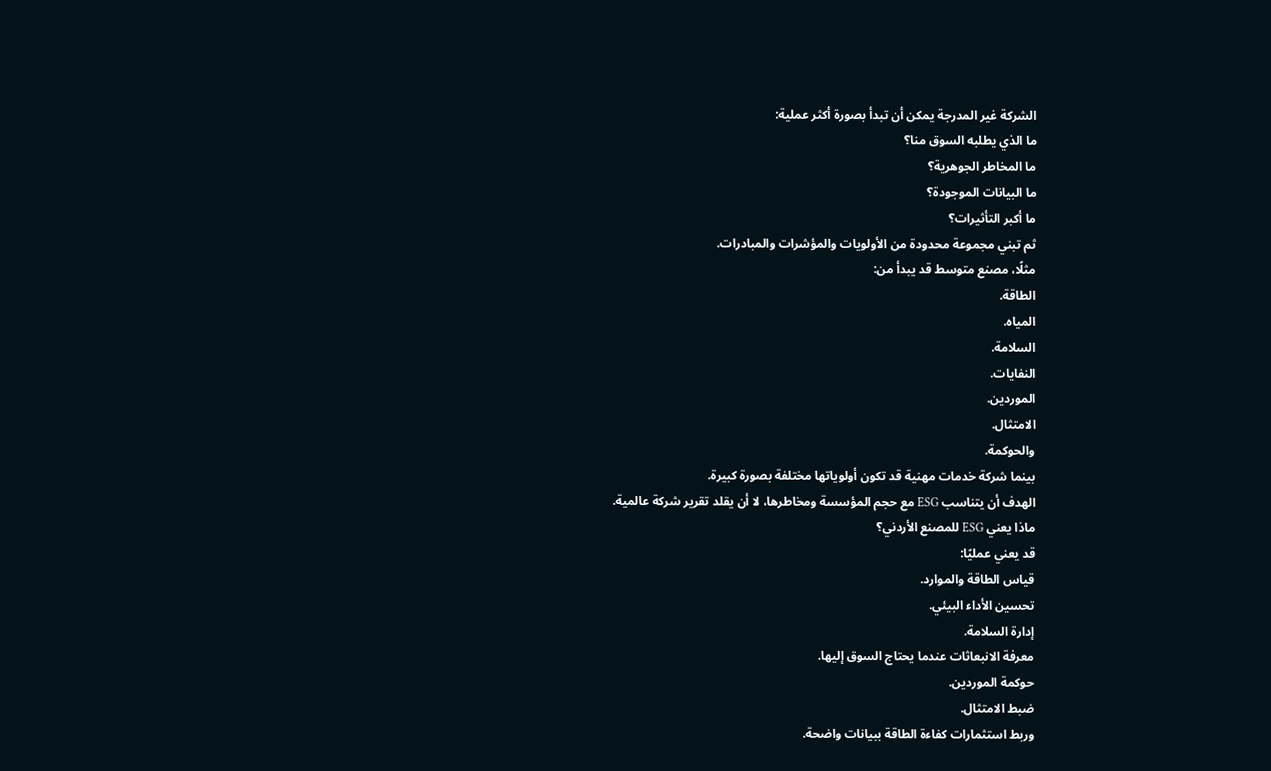الشركة غير المدرجة يمكن أن تبدأ بصورة أكثر عملية:
ما الذي يطلبه السوق منا؟
ما المخاطر الجوهرية؟
ما البيانات الموجودة؟
ما أكبر التأثيرات؟
ثم تبني مجموعة محدودة من الأولويات والمؤشرات والمبادرات.
مثلًا، مصنع متوسط قد يبدأ من:
الطاقة.
المياه.
السلامة.
النفايات.
الموردين.
الامتثال.
والحوكمة.
بينما شركة خدمات مهنية قد تكون أولوياتها مختلفة بصورة كبيرة.
الهدف أن يتناسب ESG مع حجم المؤسسة ومخاطرها، لا أن يقلد تقرير شركة عالمية.
ماذا يعني ESG للمصنع الأردني؟
قد يعني عمليًا:
قياس الطاقة والموارد.
تحسين الأداء البيئي.
إدارة السلامة.
معرفة الانبعاثات عندما يحتاج السوق إليها.
حوكمة الموردين.
ضبط الامتثال.
وربط استثمارات كفاءة الطاقة ببيانات واضحة.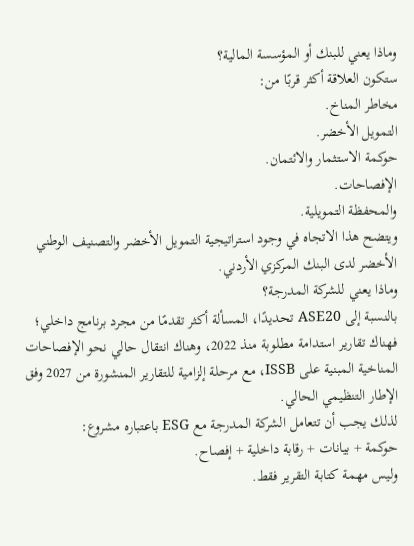وماذا يعني للبنك أو المؤسسة المالية؟
ستكون العلاقة أكثر قربًا من:
مخاطر المناخ.
التمويل الأخضر.
حوكمة الاستثمار والائتمان.
الإفصاحات.
والمحفظة التمويلية.
ويتضح هذا الاتجاه في وجود استراتيجية التمويل الأخضر والتصنيف الوطني الأخضر لدى البنك المركزي الأردني.
وماذا يعني للشركة المدرجة؟
بالنسبة إلى ASE20 تحديدًا، المسألة أكثر تقدمًا من مجرد برنامج داخلي؛ فهناك تقارير استدامة مطلوبة منذ 2022، وهناك انتقال حالي نحو الإفصاحات المناخية المبنية على ISSB، مع مرحلة إلزامية للتقارير المنشورة من 2027 وفق الإطار التنظيمي الحالي.
لذلك يجب أن تتعامل الشركة المدرجة مع ESG باعتباره مشروع:
حوكمة + بيانات + رقابة داخلية + إفصاح.
وليس مهمة كتابة التقرير فقط.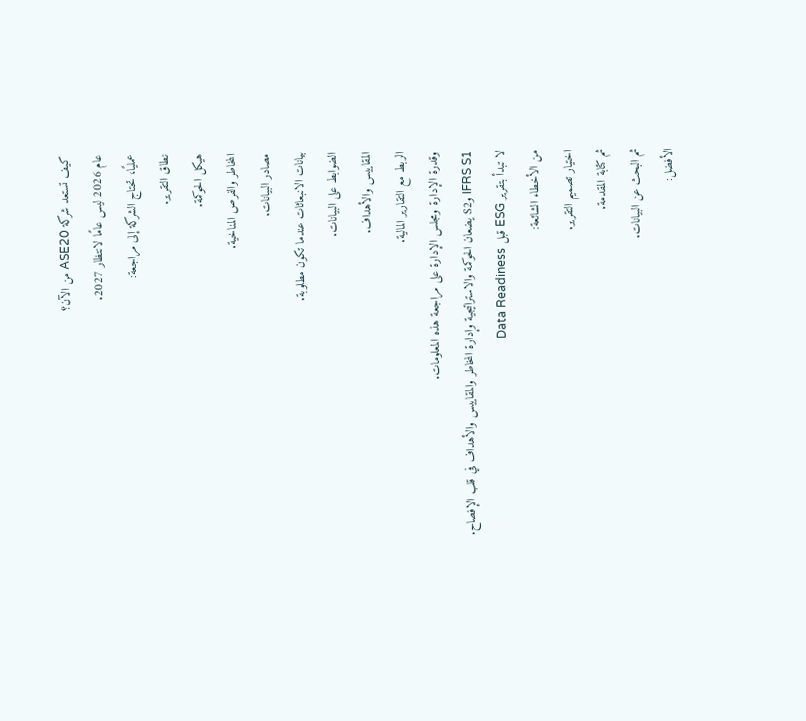كيف تستعد شركة ASE20 من الآن؟
عام 2026 ليس عامًا لانتظار 2027.
عمليًا، تحتاج الشركة إلى مراجعة:
نطاق التقرير.
هيكل الحوكمة.
المخاطر والفرص المناخية.
مصادر البيانات.
بيانات الانبعاثات عندما تكون مطلوبة.
الضوابط على البيانات.
المقاييس والأهداف.
الربط مع التقارير المالية.
وقدرة الإدارة ومجلس الإدارة على مراجعة هذه المعلومات.
IFRS S1 وS2 يضعان الحوكمة والاستراتيجية وإدارة المخاطر والمقاييس والأهداف في قلب الإفصاح.
لا تبدأ بتقرير ESG قبل Data Readiness
من الأخطاء الشائعة:
اختيار تصميم التقرير.
ثم كتابة المقدمة.
ثم البحث عن البيانات.
الأفضل: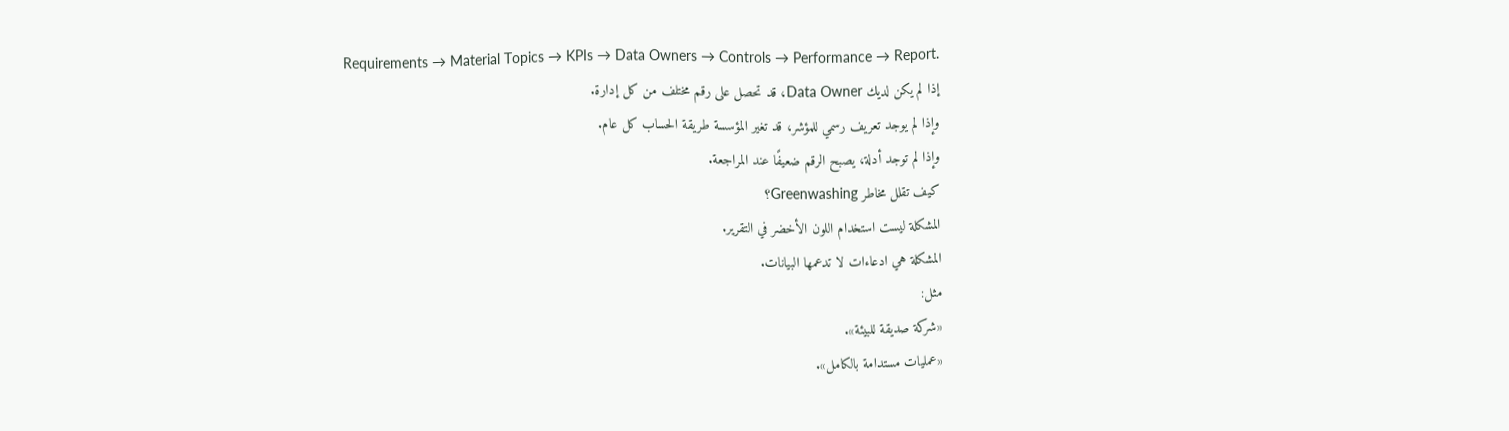Requirements → Material Topics → KPIs → Data Owners → Controls → Performance → Report.
إذا لم يكن لديك Data Owner، قد تحصل على رقم مختلف من كل إدارة.
وإذا لم يوجد تعريف رسمي للمؤشر، قد تغير المؤسسة طريقة الحساب كل عام.
وإذا لم توجد أدلة، يصبح الرقم ضعيفًا عند المراجعة.
كيف تقلل مخاطر Greenwashing؟
المشكلة ليست استخدام اللون الأخضر في التقرير.
المشكلة هي ادعاءات لا تدعمها البيانات.
مثل:
«شركة صديقة للبيئة».
«عمليات مستدامة بالكامل».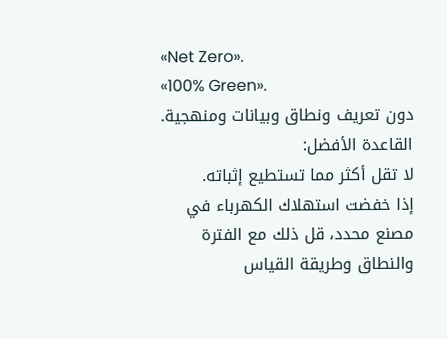«Net Zero».
«100% Green».
دون تعريف ونطاق وبيانات ومنهجية.
القاعدة الأفضل:
لا تقل أكثر مما تستطيع إثباته.
إذا خفضت استهلاك الكهرباء في مصنع محدد، قل ذلك مع الفترة والنطاق وطريقة القياس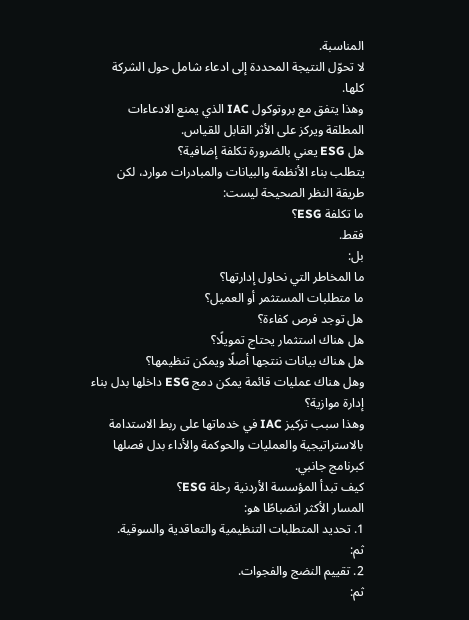المناسبة.
لا تحوّل النتيجة المحددة إلى ادعاء شامل حول الشركة كلها.
وهذا يتفق مع بروتوكول IAC الذي يمنع الادعاءات المطلقة ويركز على الأثر القابل للقياس.
هل ESG يعني بالضرورة تكلفة إضافية؟
يتطلب بناء الأنظمة والبيانات والمبادرات موارد، لكن طريقة النظر الصحيحة ليست:
ما تكلفة ESG؟
فقط.
بل:
ما المخاطر التي نحاول إدارتها؟
ما متطلبات المستثمر أو العميل؟
هل توجد فرص كفاءة؟
هل هناك استثمار يحتاج تمويلًا؟
هل هناك بيانات ننتجها أصلًا ويمكن تنظيمها؟
وهل هناك عمليات قائمة يمكن دمج ESG داخلها بدل بناء إدارة موازية؟
وهذا سبب تركيز IAC في خدماتها على ربط الاستدامة بالاستراتيجية والعمليات والحوكمة والأداء بدل فصلها كبرنامج جانبي.
كيف تبدأ المؤسسة الأردنية رحلة ESG؟
المسار الأكثر انضباطًا هو:
1. تحديد المتطلبات التنظيمية والتعاقدية والسوقية.
ثم:
2. تقييم النضج والفجوات.
ثم: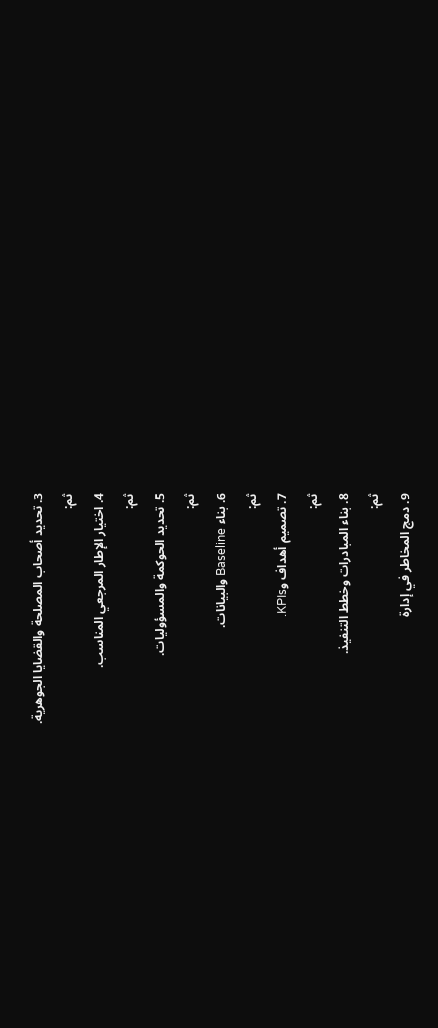3. تحديد أصحاب المصلحة والقضايا الجوهرية.
ثم:
4. اختيار الإطار المرجعي المناسب.
ثم:
5. تحديد الحوكمة والمسؤوليات.
ثم:
6. بناء Baseline والبيانات.
ثم:
7. تصميم أهداف وKPIs.
ثم:
8. بناء المبادرات وخطط التنفيذ.
ثم:
9. دمج المخاطر في إدارة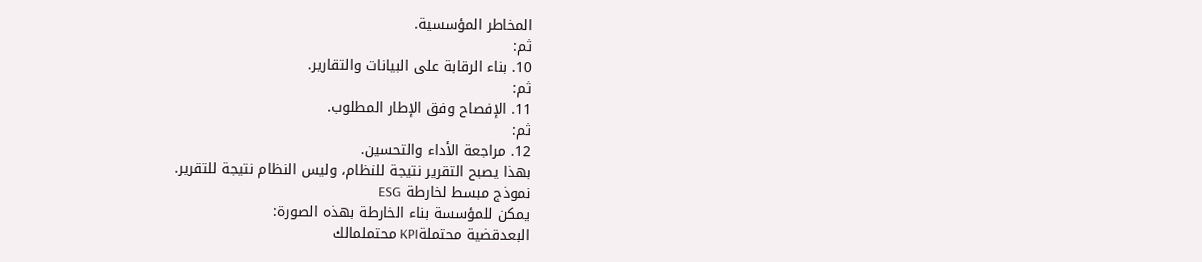المخاطر المؤسسية.
ثم:
10. بناء الرقابة على البيانات والتقارير.
ثم:
11. الإفصاح وفق الإطار المطلوب.
ثم:
12. مراجعة الأداء والتحسين.
بهذا يصبح التقرير نتيجة للنظام، وليس النظام نتيجة للتقرير.
نموذج مبسط لخارطة ESG
يمكن للمؤسسة بناء الخارطة بهذه الصورة:
البعدقضية محتملةKPI محتملمالك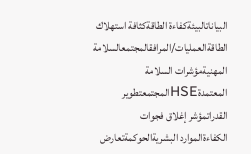البياناتالبيئةكفاءة الطاقةكثافة استهلاك الطاقةالعمليات/المرافقالمجتمعالسلامة المهنيةمؤشرات السلامة المعتمدةHSEالمجتمعتطوير القدراتمؤشر إغلاق فجوات الكفاءةالموارد البشريةالحوكمةتعارض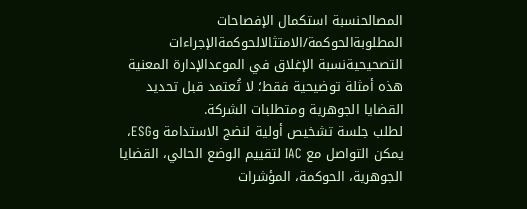المصالحنسبة استكمال الإفصاحات المطلوبةالحوكمة/الامتثالالحوكمةالإجراءات التصحيحيةنسبة الإغلاق في الموعدالإدارة المعنية
هذه أمثلة توضيحية فقط؛ لا تُعتمد قبل تحديد القضايا الجوهرية ومتطلبات الشركة.
لطلب جلسة تشخيص أولية لنضج الاستدامة وESG، يمكن التواصل مع IAC لتقييم الوضع الحالي، القضايا الجوهرية، الحوكمة، المؤشرات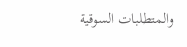والمتطلبات السوقية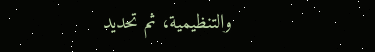والتنظيمية، ثم تحديد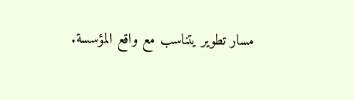مسار تطوير يتناسب مع واقع المؤسسة.